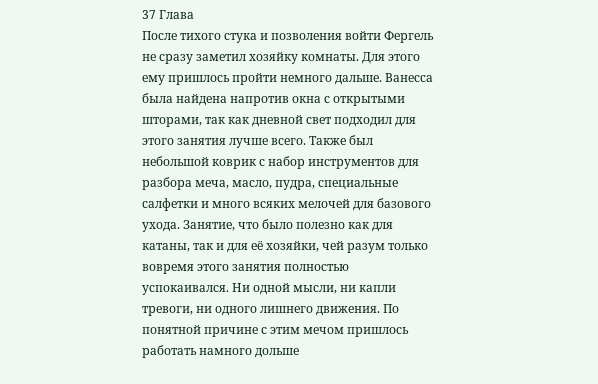37 Глава
После тихого стука и позволения войти Фергель не сразу заметил хозяйку комнаты. Для этого ему пришлось пройти немного дальше. Ванесса была найдена напротив окна с открытыми шторами, так как дневной свет подходил для этого занятия лучше всего. Также был небольшой коврик с набор инструментов для разбора меча, масло, пудра, специальные салфетки и много всяких мелочей для базового ухода. Занятие, что было полезно как для катаны, так и для её хозяйки, чей разум только вовремя этого занятия полностью успокаивался. Ни одной мысли, ни капли тревоги, ни одного лишнего движения. По понятной причине с этим мечом пришлось работать намного дольше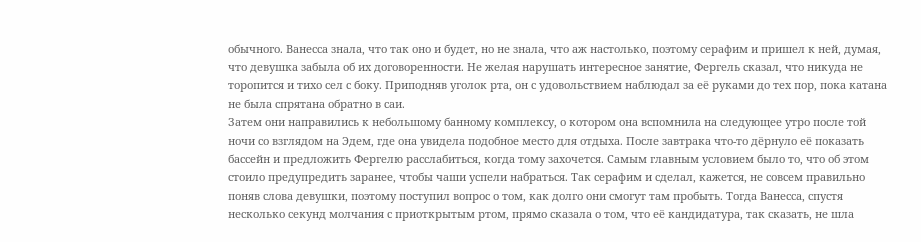обычного. Ванесса знала, что так оно и будет, но не знала, что аж настолько, поэтому серафим и пришел к ней, думая, что девушка забыла об их договоренности. Не желая нарушать интересное занятие, Фергель сказал, что никуда не торопится и тихо сел с боку. Приподняв уголок рта, он с удовольствием наблюдал за её руками до тех пор, пока катана не была спрятана обратно в саи.
Затем они направились к небольшому банному комплексу, о котором она вспомнила на следующее утро после той ночи со взглядом на Эдем, где она увидела подобное место для отдыха. После завтрака что-то дёрнуло её показать бассейн и предложить Фергелю расслабиться, когда тому захочется. Самым главным условием было то, что об этом стоило предупредить заранее, чтобы чаши успели набраться. Так серафим и сделал, кажется, не совсем правильно поняв слова девушки, поэтому поступил вопрос о том, как долго они смогут там пробыть. Тогда Ванесса, спустя несколько секунд молчания с приоткрытым ртом, прямо сказала о том, что её кандидатура, так сказать, не шла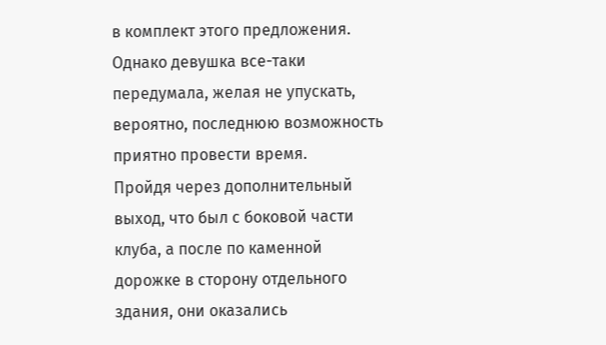в комплект этого предложения. Однако девушка все-таки передумала, желая не упускать, вероятно, последнюю возможность приятно провести время.
Пройдя через дополнительный выход, что был с боковой части клуба, а после по каменной дорожке в сторону отдельного здания, они оказались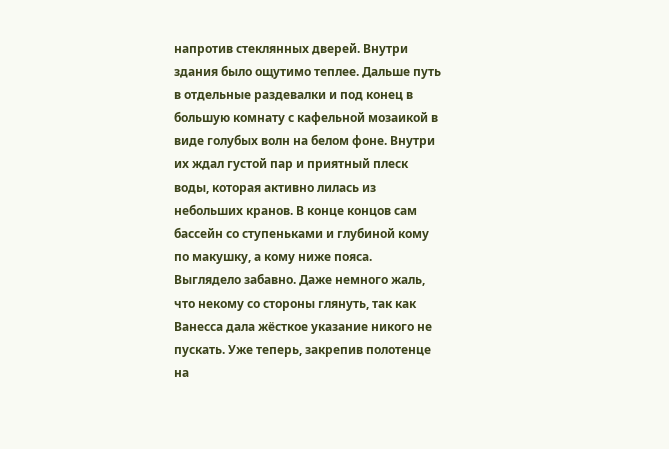напротив стеклянных дверей. Внутри здания было ощутимо теплее. Дальше путь в отдельные раздевалки и под конец в большую комнату с кафельной мозаикой в виде голубых волн на белом фоне. Внутри их ждал густой пар и приятный плеск воды, которая активно лилась из небольших кранов. В конце концов сам бассейн со ступеньками и глубиной кому по макушку, а кому ниже пояса. Выглядело забавно. Даже немного жаль, что некому со стороны глянуть, так как Ванесса дала жёсткое указание никого не пускать. Уже теперь, закрепив полотенце на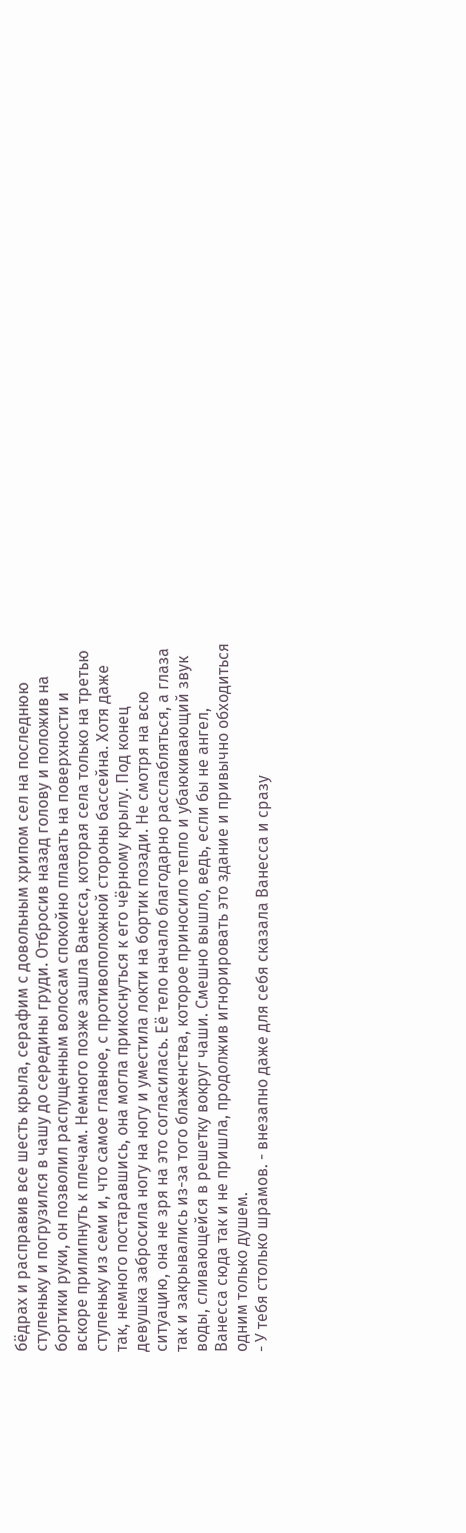бёдрах и расправив все шесть крыла, серафим с довольным хрипом сел на последнюю ступеньку и погрузился в чашу до середины груди. Отбросив назад голову и положив на бортики руки, он позволил распущенным волосам спокойно плавать на поверхности и вскоре прилипнуть к плечам. Немного позже зашла Ванесса, которая села только на третью ступеньку из семи и, что самое главное, с противоположной стороны бассейна. Хотя даже так, немного постаравшись, она могла прикоснуться к его чёрному крылу. Под конец девушка забросила ногу на ногу и уместила локти на бортик позади. Не смотря на всю ситуацию, она не зря на это согласилась. Её тело начало благодарно расслабляться, а глаза так и закрывались из-за того блаженства, которое приносило тепло и убаюкивающий звук воды, сливающейся в решетку вокруг чаши. Смешно вышло, ведь, если бы не ангел, Ванесса сюда так и не пришла, продолжив игнорировать это здание и привычно обходиться одним только душем.
- У тебя столько шрамов. - внезапно даже для себя сказала Ванесса и сразу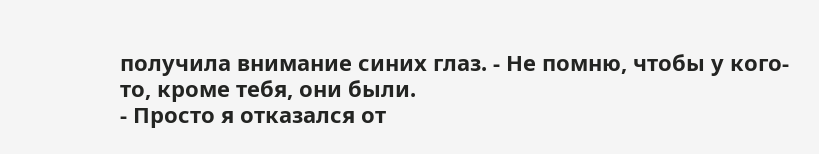получила внимание синих глаз. - Не помню, чтобы у кого-то, кроме тебя, они были.
- Просто я отказался от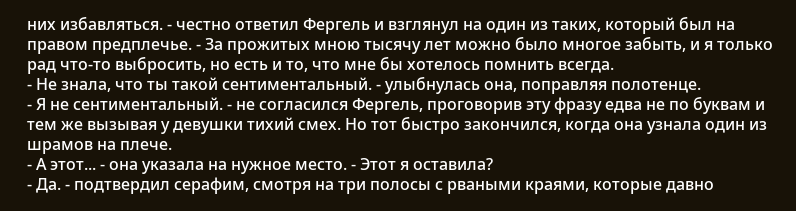них избавляться. - честно ответил Фергель и взглянул на один из таких, который был на правом предплечье. - За прожитых мною тысячу лет можно было многое забыть, и я только рад что-то выбросить, но есть и то, что мне бы хотелось помнить всегда.
- Не знала, что ты такой сентиментальный. - улыбнулась она, поправляя полотенце.
- Я не сентиментальный. - не согласился Фергель, проговорив эту фразу едва не по буквам и тем же вызывая у девушки тихий смех. Но тот быстро закончился, когда она узнала один из шрамов на плече.
- А этот... - она указала на нужное место. - Этот я оставила?
- Да. - подтвердил серафим, смотря на три полосы с рваными краями, которые давно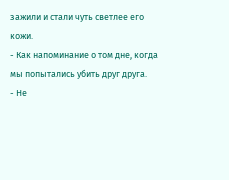зажили и стали чуть светлее его кожи.
- Как напоминание о том дне, когда мы попытались убить друг друга.
- Не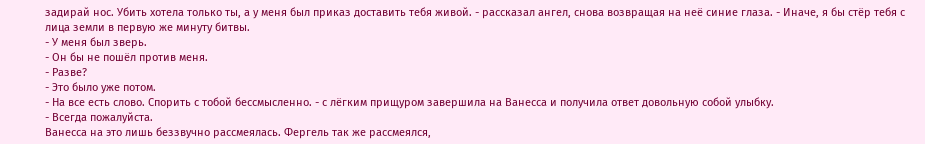задирай нос. Убить хотела только ты, а у меня был приказ доставить тебя живой. - рассказал ангел, снова возвращая на неё синие глаза. - Иначе, я бы стёр тебя с лица земли в первую же минуту битвы.
- У меня был зверь.
- Он бы не пошёл против меня.
- Разве?
- Это было уже потом.
- На все есть слово. Спорить с тобой бессмысленно. - с лёгким прищуром завершила на Ванесса и получила ответ довольную собой улыбку.
- Всегда пожалуйста.
Ванесса на это лишь беззвучно рассмеялась. Фергель так же рассмеялся,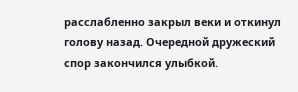расслабленно закрыл веки и откинул голову назад. Очередной дружеский спор закончился улыбкой.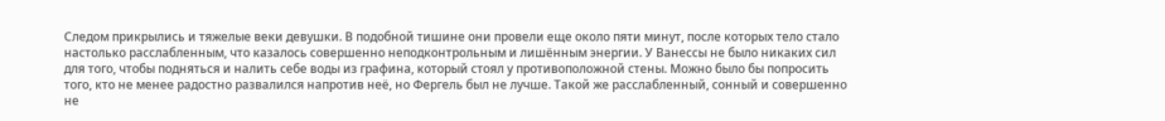Следом прикрылись и тяжелые веки девушки. В подобной тишине они провели еще около пяти минут, после которых тело стало настолько расслабленным, что казалось совершенно неподконтрольным и лишённым энергии. У Ванессы не было никаких сил для того, чтобы подняться и налить себе воды из графина, который стоял у противоположной стены. Можно было бы попросить того, кто не менее радостно развалился напротив неё, но Фергель был не лучше. Такой же расслабленный, сонный и совершенно не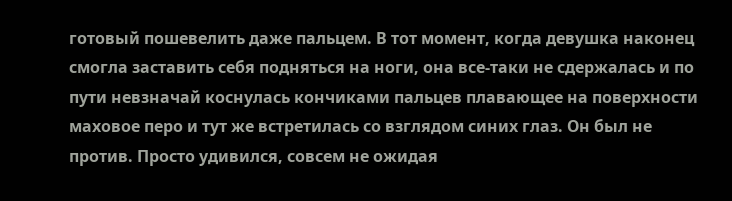готовый пошевелить даже пальцем. В тот момент, когда девушка наконец смогла заставить себя подняться на ноги, она все-таки не сдержалась и по пути невзначай коснулась кончиками пальцев плавающее на поверхности маховое перо и тут же встретилась со взглядом синих глаз. Он был не против. Просто удивился, совсем не ожидая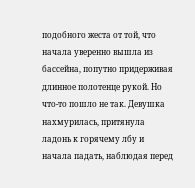подобного жеста от той, что начала уверенно вышла из бассейна, попутно придерживая длинное полотенце рукой. Но что-то пошло не так. Девушка нахмурилась, притянула ладонь к горячему лбу и начала падать, наблюдая перед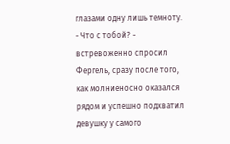глазами одну лишь темноту.
- Что с тобой? - встревоженно спросил Фергель, сразу после того, как молниеносно оказался рядом и успешно подхватил девушку у самого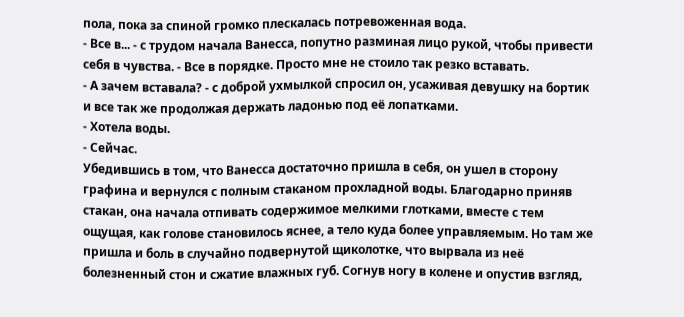пола, пока за спиной громко плескалась потревоженная вода.
- Все в... - с трудом начала Ванесса, попутно разминая лицо рукой, чтобы привести себя в чувства. - Все в порядке. Просто мне не стоило так резко вставать.
- А зачем вставала? - с доброй ухмылкой спросил он, усаживая девушку на бортик и все так же продолжая держать ладонью под её лопатками.
- Хотела воды.
- Сейчас.
Убедившись в том, что Ванесса достаточно пришла в себя, он ушел в сторону графина и вернулся с полным стаканом прохладной воды. Благодарно приняв стакан, она начала отпивать содержимое мелкими глотками, вместе с тем ощущая, как голове становилось яснее, а тело куда более управляемым. Но там же пришла и боль в случайно подвернутой щиколотке, что вырвала из неё болезненный стон и сжатие влажных губ. Согнув ногу в колене и опустив взгляд,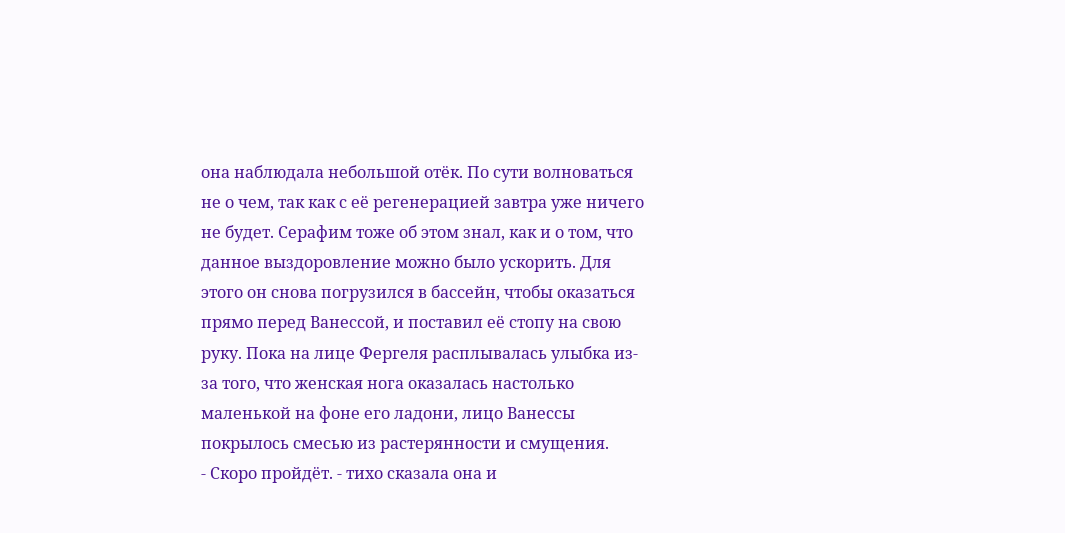она наблюдала небольшой отёк. По сути волноваться не о чем, так как с её регенерацией завтра уже ничего не будет. Серафим тоже об этом знал, как и о том, что данное выздоровление можно было ускорить. Для этого он снова погрузился в бассейн, чтобы оказаться прямо перед Ванессой, и поставил её стопу на свою руку. Пока на лице Фергеля расплывалась улыбка из-за того, что женская нога оказалась настолько маленькой на фоне его ладони, лицо Ванессы покрылось смесью из растерянности и смущения.
- Скоро пройдёт. - тихо сказала она и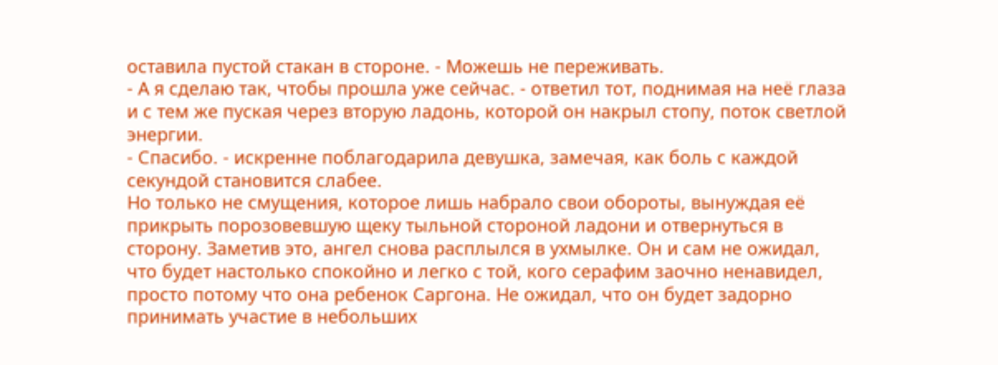оставила пустой стакан в стороне. - Можешь не переживать.
- А я сделаю так, чтобы прошла уже сейчас. - ответил тот, поднимая на неё глаза и с тем же пуская через вторую ладонь, которой он накрыл стопу, поток светлой энергии.
- Спасибо. - искренне поблагодарила девушка, замечая, как боль с каждой секундой становится слабее.
Но только не смущения, которое лишь набрало свои обороты, вынуждая её прикрыть порозовевшую щеку тыльной стороной ладони и отвернуться в сторону. Заметив это, ангел снова расплылся в ухмылке. Он и сам не ожидал, что будет настолько спокойно и легко с той, кого серафим заочно ненавидел, просто потому что она ребенок Саргона. Не ожидал, что он будет задорно принимать участие в небольших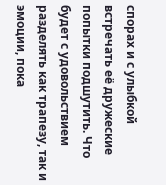спорах и с улыбкой встречать её дружеские попытки подшутить. Что будет с удовольствием разделять как трапезу, так и эмоции, пока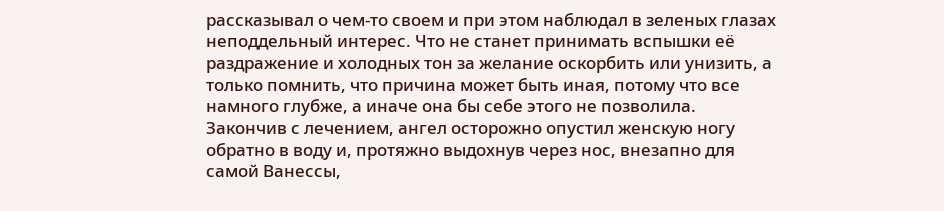рассказывал о чем-то своем и при этом наблюдал в зеленых глазах неподдельный интерес. Что не станет принимать вспышки её раздражение и холодных тон за желание оскорбить или унизить, а только помнить, что причина может быть иная, потому что все намного глубже, а иначе она бы себе этого не позволила.
Закончив с лечением, ангел осторожно опустил женскую ногу обратно в воду и, протяжно выдохнув через нос, внезапно для самой Ванессы,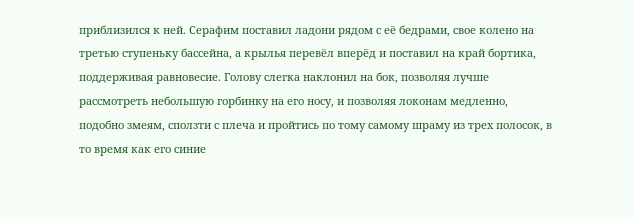приблизился к ней. Серафим поставил ладони рядом с её бедрами, свое колено на третью ступеньку бассейна, а крылья перевёл вперёд и поставил на край бортика, поддерживая равновесие. Голову слегка наклонил на бок, позволяя лучше рассмотреть небольшую горбинку на его носу, и позволяя локонам медленно, подобно змеям, сползти с плеча и пройтись по тому самому шраму из трех полосок, в то время как его синие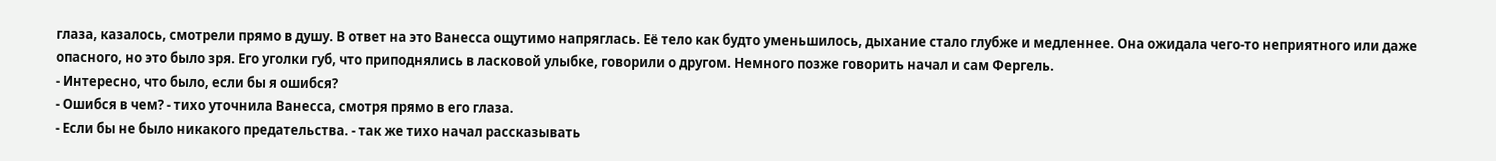глаза, казалось, смотрели прямо в душу. В ответ на это Ванесса ощутимо напряглась. Её тело как будто уменьшилось, дыхание стало глубже и медленнее. Она ожидала чего-то неприятного или даже опасного, но это было зря. Его уголки губ, что приподнялись в ласковой улыбке, говорили о другом. Немного позже говорить начал и сам Фергель.
- Интересно, что было, если бы я ошибся?
- Ошибся в чем? - тихо уточнила Ванесса, смотря прямо в его глаза.
- Если бы не было никакого предательства. - так же тихо начал рассказывать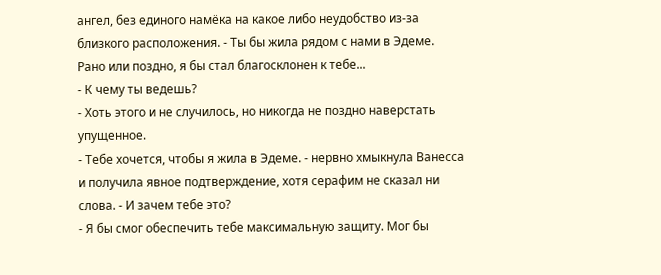ангел, без единого намёка на какое либо неудобство из-за близкого расположения. - Ты бы жила рядом с нами в Эдеме. Рано или поздно, я бы стал благосклонен к тебе...
- К чему ты ведешь?
- Хоть этого и не случилось, но никогда не поздно наверстать упущенное.
- Тебе хочется, чтобы я жила в Эдеме. - нервно хмыкнула Ванесса и получила явное подтверждение, хотя серафим не сказал ни слова. - И зачем тебе это?
- Я бы смог обеспечить тебе максимальную защиту. Мог бы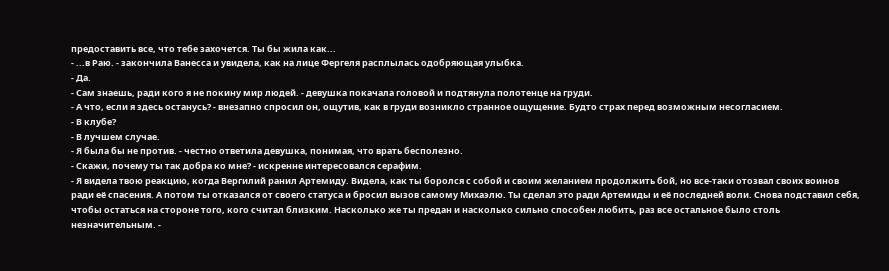предоставить все, что тебе захочется. Ты бы жила как...
- ...в Раю. - закончила Ванесса и увидела, как на лице Фергеля расплылась одобряющая улыбка.
- Да.
- Сам знаешь, ради кого я не покину мир людей. - девушка покачала головой и подтянула полотенце на груди.
- А что, если я здесь останусь? - внезапно спросил он, ощутив, как в груди возникло странное ощущение. Будто страх перед возможным несогласием.
- В клубе?
- В лучшем случае.
- Я была бы не против. - честно ответила девушка, понимая, что врать бесполезно.
- Скажи, почему ты так добра ко мне? - искренне интересовался серафим.
- Я видела твою реакцию, когда Вергилий ранил Артемиду. Видела, как ты боролся с собой и своим желанием продолжить бой, но все-таки отозвал своих воинов ради её спасения. А потом ты отказался от своего статуса и бросил вызов самому Михаэлю. Ты сделал это ради Артемиды и её последней воли. Снова подставил себя, чтобы остаться на стороне того, кого считал близким. Насколько же ты предан и насколько сильно способен любить, раз все остальное было столь незначительным. -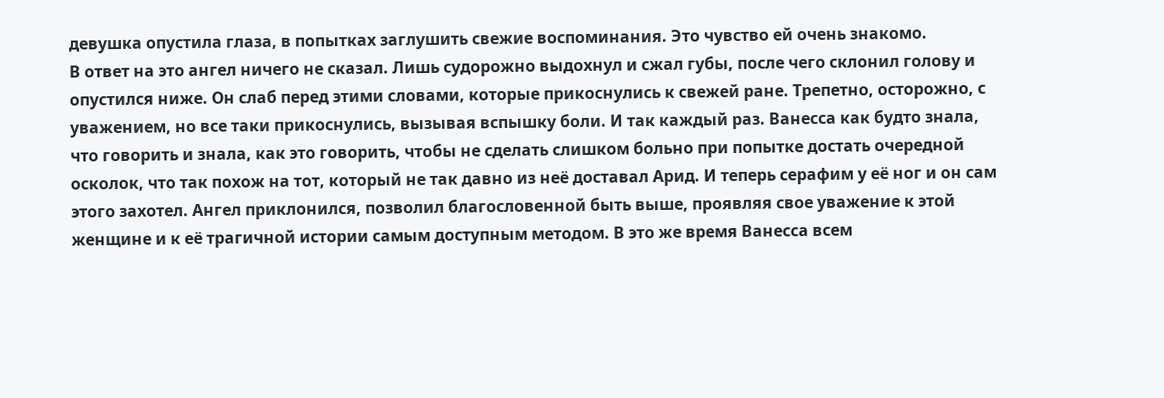девушка опустила глаза, в попытках заглушить свежие воспоминания. Это чувство ей очень знакомо.
В ответ на это ангел ничего не сказал. Лишь судорожно выдохнул и сжал губы, после чего склонил голову и опустился ниже. Он слаб перед этими словами, которые прикоснулись к свежей ране. Трепетно, осторожно, с уважением, но все таки прикоснулись, вызывая вспышку боли. И так каждый раз. Ванесса как будто знала, что говорить и знала, как это говорить, чтобы не сделать слишком больно при попытке достать очередной осколок, что так похож на тот, который не так давно из неё доставал Арид. И теперь серафим у её ног и он сам этого захотел. Ангел приклонился, позволил благословенной быть выше, проявляя свое уважение к этой женщине и к её трагичной истории самым доступным методом. В это же время Ванесса всем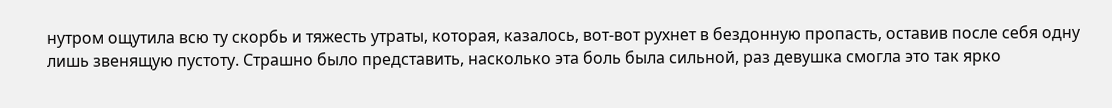нутром ощутила всю ту скорбь и тяжесть утраты, которая, казалось, вот-вот рухнет в бездонную пропасть, оставив после себя одну лишь звенящую пустоту. Страшно было представить, насколько эта боль была сильной, раз девушка смогла это так ярко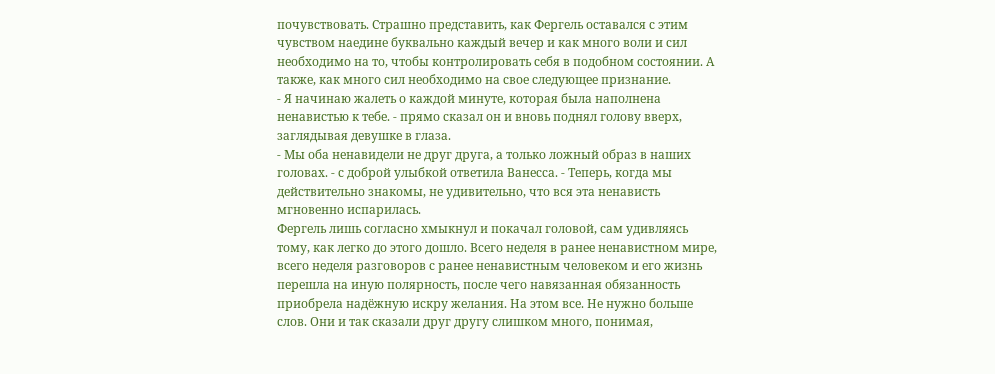почувствовать. Страшно представить, как Фергель оставался с этим чувством наедине буквально каждый вечер и как много воли и сил необходимо на то, чтобы контролировать себя в подобном состоянии. А также, как много сил необходимо на свое следующее признание.
- Я начинаю жалеть о каждой минуте, которая была наполнена ненавистью к тебе. - прямо сказал он и вновь поднял голову вверх, заглядывая девушке в глаза.
- Мы оба ненавидели не друг друга, а только ложный образ в наших головах. - с доброй улыбкой ответила Ванесса. - Теперь, когда мы действительно знакомы, не удивительно, что вся эта ненависть мгновенно испарилась.
Фергель лишь согласно хмыкнул и покачал головой, сам удивляясь тому, как легко до этого дошло. Всего неделя в ранее ненавистном мире, всего неделя разговоров с ранее ненавистным человеком и его жизнь перешла на иную полярность, после чего навязанная обязанность приобрела надёжную искру желания. На этом все. Не нужно больше слов. Они и так сказали друг другу слишком много, понимая,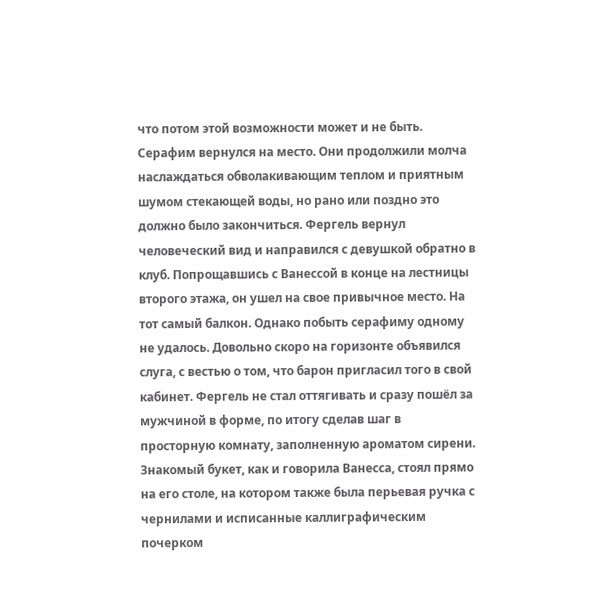что потом этой возможности может и не быть. Серафим вернулся на место. Они продолжили молча наслаждаться обволакивающим теплом и приятным шумом стекающей воды, но рано или поздно это должно было закончиться. Фергель вернул человеческий вид и направился с девушкой обратно в клуб. Попрощавшись с Ванессой в конце на лестницы второго этажа, он ушел на свое привычное место. На тот самый балкон. Однако побыть серафиму одному не удалось. Довольно скоро на горизонте объявился слуга, с вестью о том, что барон пригласил того в свой кабинет. Фергель не стал оттягивать и сразу пошёл за мужчиной в форме, по итогу сделав шаг в просторную комнату, заполненную ароматом сирени. Знакомый букет, как и говорила Ванесса, стоял прямо на его столе, на котором также была перьевая ручка с чернилами и исписанные каллиграфическим почерком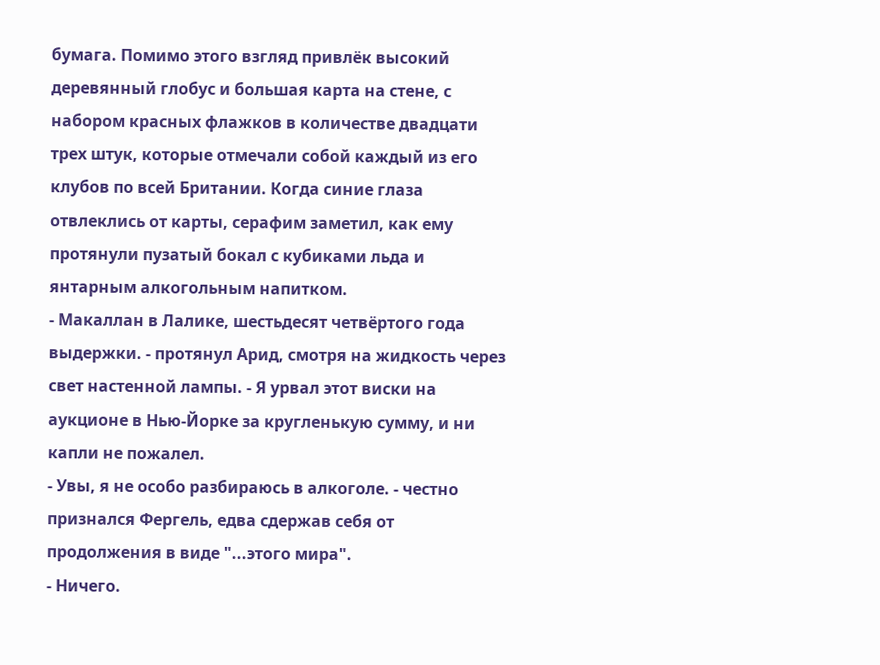бумага. Помимо этого взгляд привлёк высокий деревянный глобус и большая карта на стене, с набором красных флажков в количестве двадцати трех штук, которые отмечали собой каждый из его клубов по всей Британии. Когда синие глаза отвлеклись от карты, серафим заметил, как ему протянули пузатый бокал с кубиками льда и янтарным алкогольным напитком.
- Макаллан в Лалике, шестьдесят четвёртого года выдержки. - протянул Арид, смотря на жидкость через свет настенной лампы. - Я урвал этот виски на аукционе в Нью-Йорке за кругленькую сумму, и ни капли не пожалел.
- Увы, я не особо разбираюсь в алкоголе. - честно признался Фергель, едва сдержав себя от продолжения в виде "...этого мира".
- Ничего.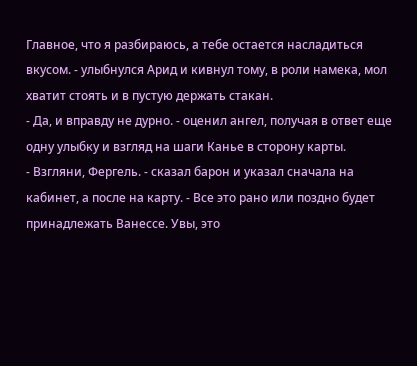Главное, что я разбираюсь, а тебе остается насладиться вкусом. - улыбнулся Арид и кивнул тому, в роли намека, мол хватит стоять и в пустую держать стакан.
- Да, и вправду не дурно. - оценил ангел, получая в ответ еще одну улыбку и взгляд на шаги Канье в сторону карты.
- Взгляни, Фергель. - сказал барон и указал сначала на кабинет, а после на карту. - Все это рано или поздно будет принадлежать Ванессе. Увы, это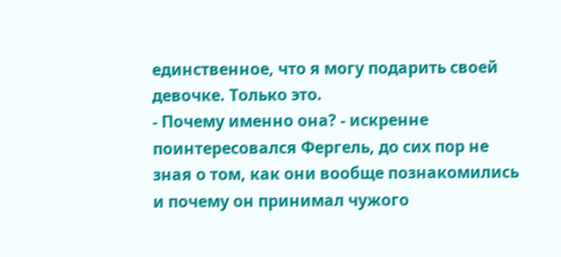единственное, что я могу подарить своей девочке. Только это.
- Почему именно она? - искренне поинтересовался Фергель, до сих пор не зная о том, как они вообще познакомились и почему он принимал чужого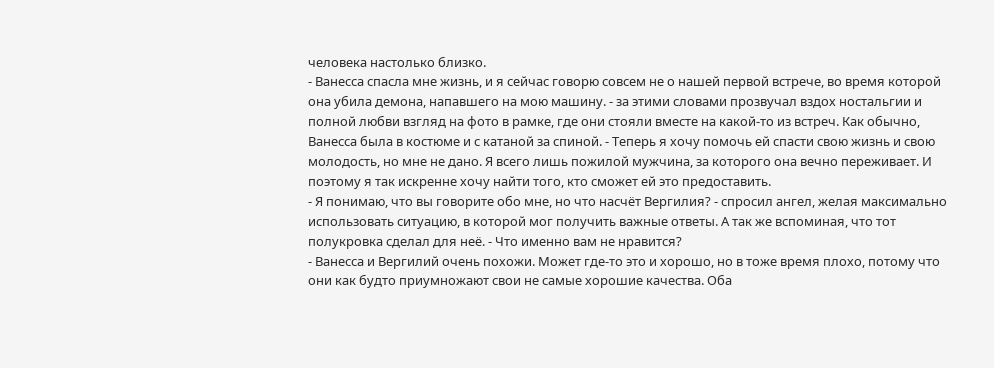человека настолько близко.
- Ванесса спасла мне жизнь, и я сейчас говорю совсем не о нашей первой встрече, во время которой она убила демона, напавшего на мою машину. - за этими словами прозвучал вздох ностальгии и полной любви взгляд на фото в рамке, где они стояли вместе на какой-то из встреч. Как обычно, Ванесса была в костюме и с катаной за спиной. - Теперь я хочу помочь ей спасти свою жизнь и свою молодость, но мне не дано. Я всего лишь пожилой мужчина, за которого она вечно переживает. И поэтому я так искренне хочу найти того, кто сможет ей это предоставить.
- Я понимаю, что вы говорите обо мне, но что насчёт Вергилия? - спросил ангел, желая максимально использовать ситуацию, в которой мог получить важные ответы. А так же вспоминая, что тот полукровка сделал для неё. - Что именно вам не нравится?
- Ванесса и Вергилий очень похожи. Может где-то это и хорошо, но в тоже время плохо, потому что они как будто приумножают свои не самые хорошие качества. Оба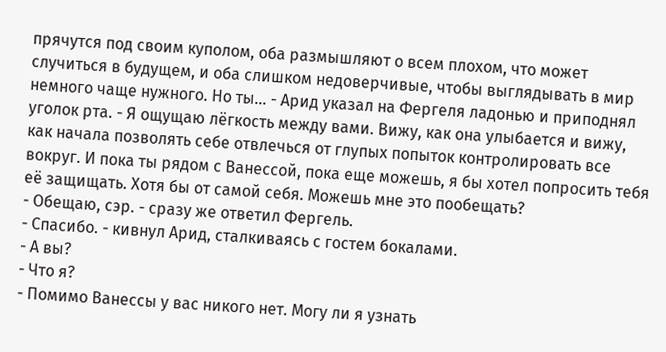прячутся под своим куполом, оба размышляют о всем плохом, что может случиться в будущем, и оба слишком недоверчивые, чтобы выглядывать в мир немного чаще нужного. Но ты... - Арид указал на Фергеля ладонью и приподнял уголок рта. - Я ощущаю лёгкость между вами. Вижу, как она улыбается и вижу, как начала позволять себе отвлечься от глупых попыток контролировать все вокруг. И пока ты рядом с Ванессой, пока еще можешь, я бы хотел попросить тебя её защищать. Хотя бы от самой себя. Можешь мне это пообещать?
- Обещаю, сэр. - сразу же ответил Фергель.
- Спасибо. - кивнул Арид, сталкиваясь с гостем бокалами.
- А вы?
- Что я?
- Помимо Ванессы у вас никого нет. Могу ли я узнать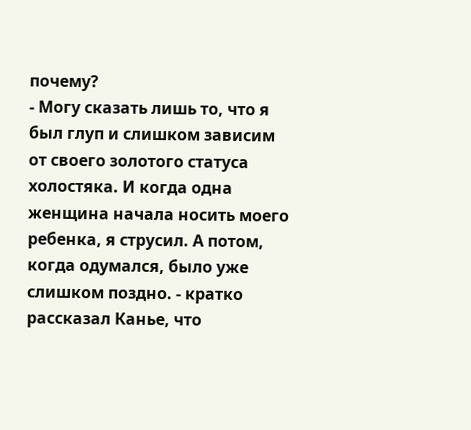почему?
- Могу сказать лишь то, что я был глуп и слишком зависим от своего золотого статуса холостяка. И когда одна женщина начала носить моего ребенка, я струсил. А потом, когда одумался, было уже слишком поздно. - кратко рассказал Канье, что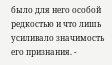было для него особой редкостью и что лишь усиливало значимость его признания. -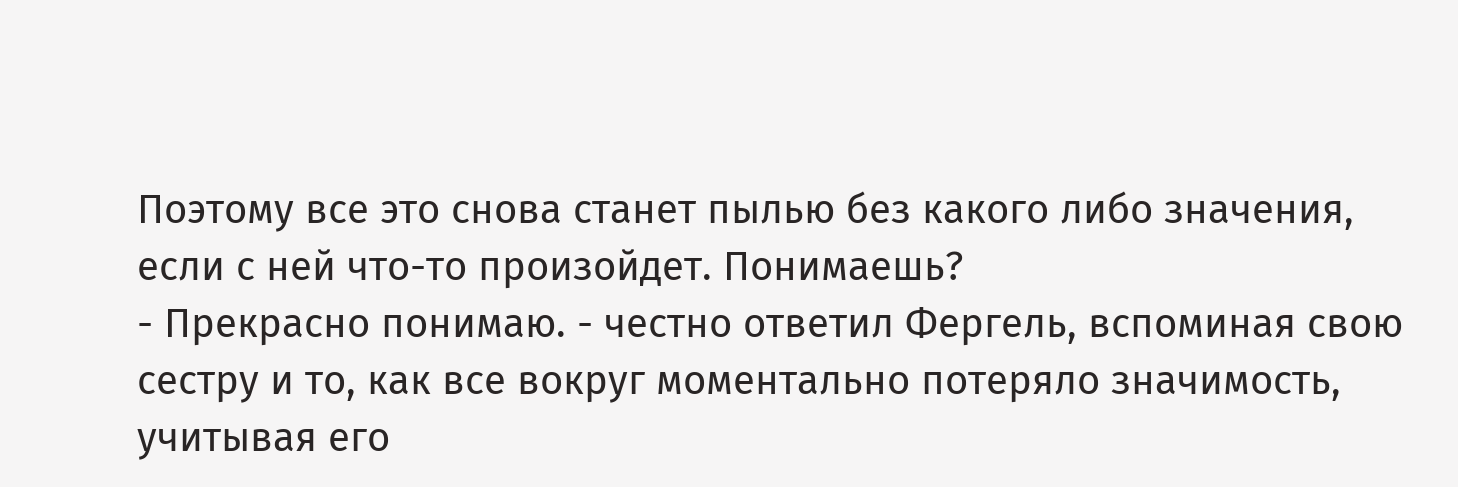Поэтому все это снова станет пылью без какого либо значения, если с ней что-то произойдет. Понимаешь?
- Прекрасно понимаю. - честно ответил Фергель, вспоминая свою сестру и то, как все вокруг моментально потеряло значимость, учитывая его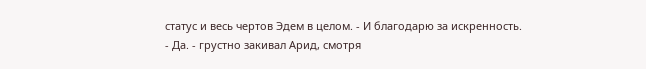статус и весь чертов Эдем в целом. - И благодарю за искренность.
- Да. - грустно закивал Арид, смотря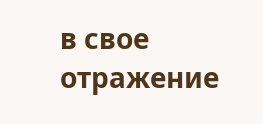в свое отражение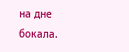на дне бокала.